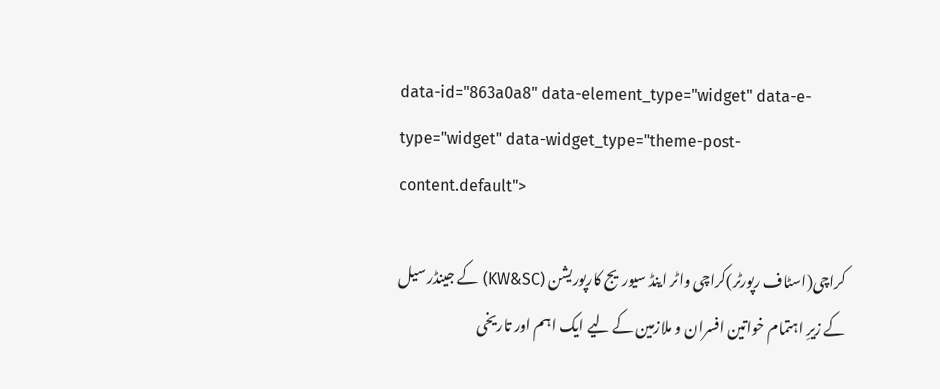data-id="863a0a8" data-element_type="widget" data-e-type="widget" data-widget_type="theme-post-content.default">

کراچی(اسٹاف رپورٹر)کراچی واٹر اینڈ سیوریج کارپوریشن (KW&SC) کے جینڈر سیل کے زیرِ اہتمام خواتین افسران و ملازمین کے لیے ایک اہم اور تاریخی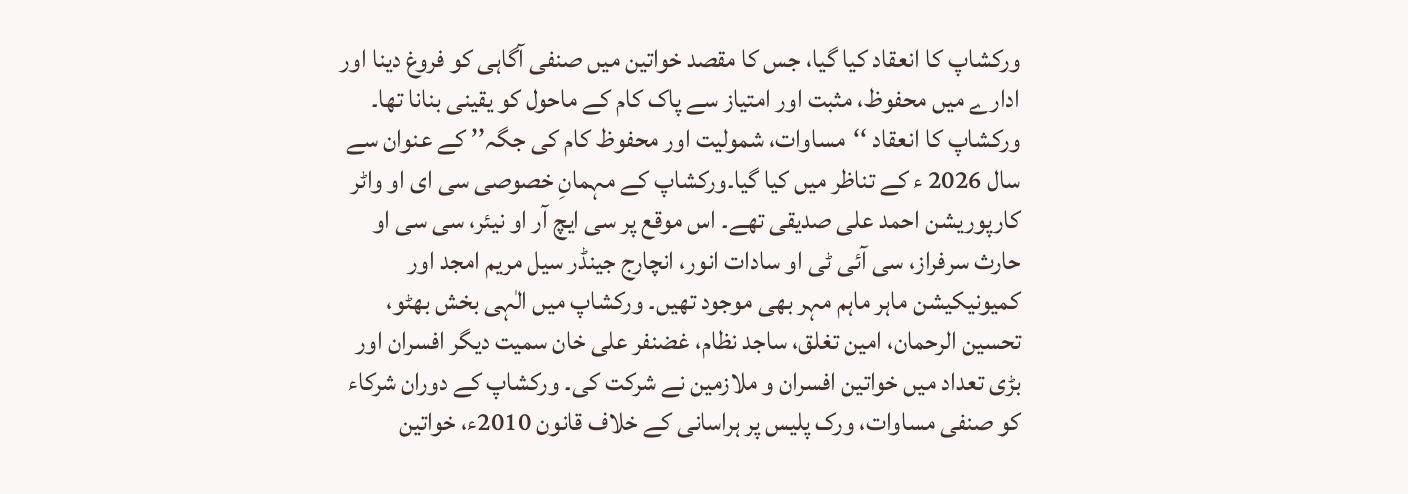ورکشاپ کا انعقاد کیا گیا، جس کا مقصد خواتین میں صنفی آگاہی کو فروغ دینا اور ادارے میں محفوظ، مثبت اور امتیاز سے پاک کام کے ماحول کو یقینی بنانا تھا۔ ورکشاپ کا انعقاد ‘‘مساوات، شمولیت اور محفوظ کام کی جگہ’’ کے عنوان سے سال 2026 ء کے تناظر میں کیا گیا۔ورکشاپ کے مہمانِ خصوصی سی ای او واٹر کارپوریشن احمد علی صدیقی تھے۔ اس موقع پر سی ایچ آر او نیئر، سی سی او حارث سرفراز، سی آئی ٹی او سادات انور، انچارج جینڈر سیل مریم امجد اور کمیونیکیشن ماہر ماہم مہر بھی موجود تھیں۔ ورکشاپ میں الٰہی بخش بھٹو، تحسین الرحمان، امین تغلق، ساجد نظام، غضنفر علی خان سمیت دیگر افسران اور بڑی تعداد میں خواتین افسران و ملازمین نے شرکت کی۔ ورکشاپ کے دوران شرکاء کو صنفی مساوات، ورک پلیس پر ہراسانی کے خلاف قانون 2010ء، خواتین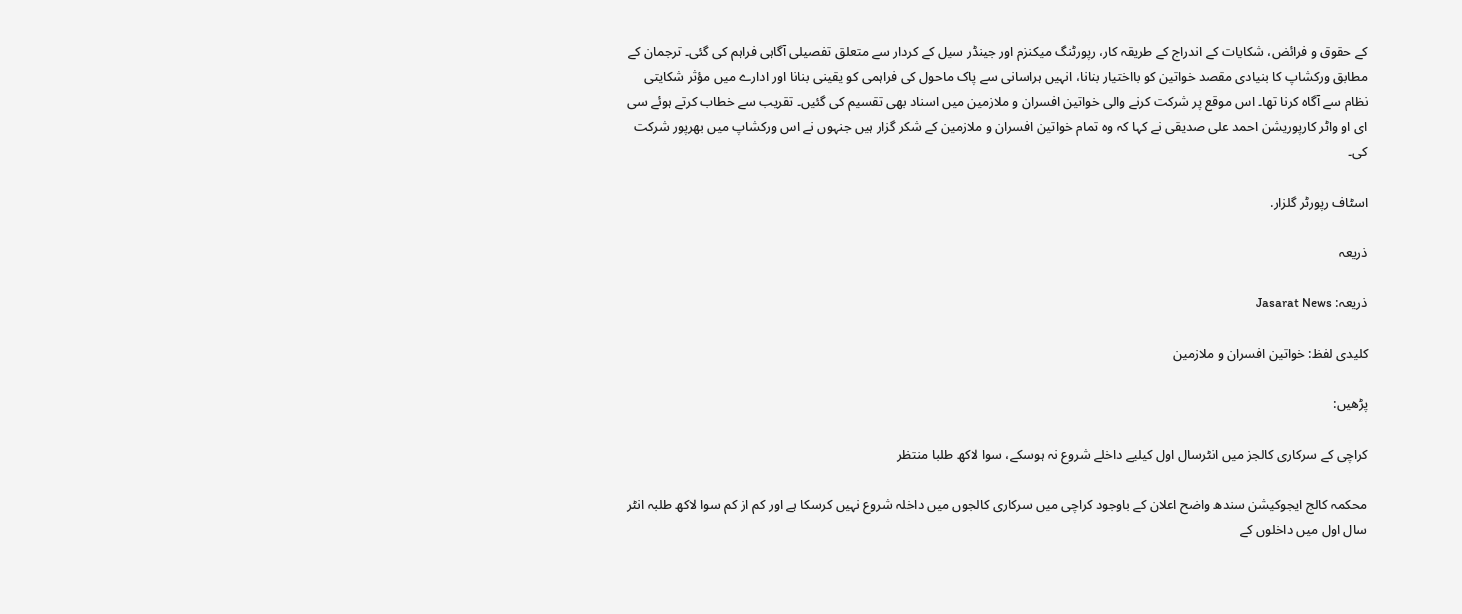کے حقوق و فرائض، شکایات کے اندراج کے طریقہ کار، رپورٹنگ میکنزم اور جینڈر سیل کے کردار سے متعلق تفصیلی آگاہی فراہم کی گئی۔ ترجمان کے مطابق ورکشاپ کا بنیادی مقصد خواتین کو بااختیار بنانا، انہیں ہراسانی سے پاک ماحول کی فراہمی کو یقینی بنانا اور ادارے میں مؤثر شکایتی نظام سے آگاہ کرنا تھا۔ اس موقع پر شرکت کرنے والی خواتین افسران و ملازمین میں اسناد بھی تقسیم کی گئیں۔ تقریب سے خطاب کرتے ہوئے سی ای او واٹر کارپوریشن احمد علی صدیقی نے کہا کہ وہ تمام خواتین افسران و ملازمین کے شکر گزار ہیں جنہوں نے اس ورکشاپ میں بھرپور شرکت کی۔

اسٹاف رپورٹر گلزار.

ذریعہ

ذریعہ: Jasarat News

کلیدی لفظ: خواتین افسران و ملازمین

پڑھیں:

کراچی کے سرکاری کالجز میں انٹرسال اول کیلیے داخلے شروع نہ ہوسکے، سوا لاکھ طلبا منتظر

محکمہ کالج ایجوکیشن سندھ واضح اعلان کے باوجود کراچی میں سرکاری کالجوں میں داخلہ شروع نہیں کرسکا ہے اور کم از کم سوا لاکھ طلبہ انٹر سال اول میں داخلوں کے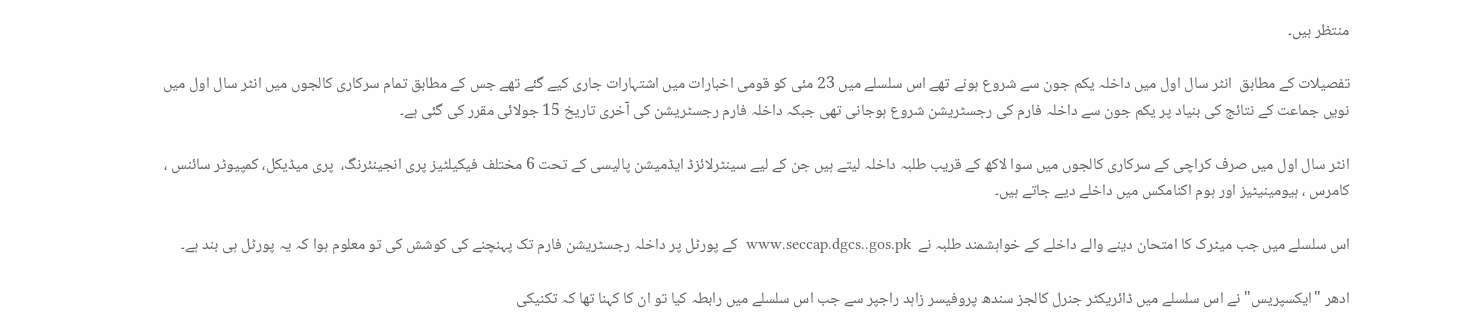منتظر ہیں۔

تفصیلات کے مطابق  انٹر سال اول میں داخلہ یکم جون سے شروع ہونے تھے اس سلسلے میں 23 مئی کو قومی اخبارات میں اشتہارات جاری کیے گئے تھے جس کے مطابق تمام سرکاری کالجوں میں انٹر سال اول میں نویں جماعت کے نتائج کی بنیاد پر یکم جون سے داخلہ فارم کی رجسٹریشن شروع ہوجانی تھی جبکہ داخلہ فارم رجسٹریشن کی آخری تاریخ 15 جولائی مقرر کی گئی ہے۔

انٹر سال اول میں صرف کراچی کے سرکاری کالجوں میں سوا لاکھ کے قریب طلبہ داخلہ لیتے ہیں جن کے لیے سینٹرلائزڈ ایڈمیشن پالیسی کے تحت 6 مختلف فیکیلٹیز پری انجینئرنگ،  پری میڈیکل، کمپیوٹر سائنس ، کامرس ، ہیومینیٹیز اور ہوم اکنامکس میں داخلے دیے جاتے ہیں۔

اس سلسلے میں جب میٹرک کا امتحان دینے والے داخلے کے خواہشمند طلبہ نے  www.seccap.dgcs..gos.pk  کے پورٹل پر داخلہ رجسٹریشن فارم تک پہنچنے کی کوشش کی تو معلوم ہوا کہ یہ پورٹل ہی بند ہے۔

ادھر "ایکسپریس" نے اس سلسلے میں ڈائریکٹر جنرل کالجز سندھ پروفیسر زاہد راجپر سے جب اس سلسلے میں رابطہ کیا تو ان کا کہنا تھا کہ تکنیکی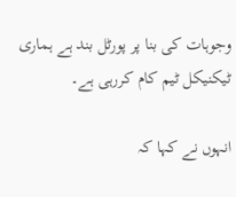وجوہات کی بنا پر پورٹل بند ہے ہماری ٹیکنیکل ٹیم کام کررہی ہے۔

انہوں نے کہا کہ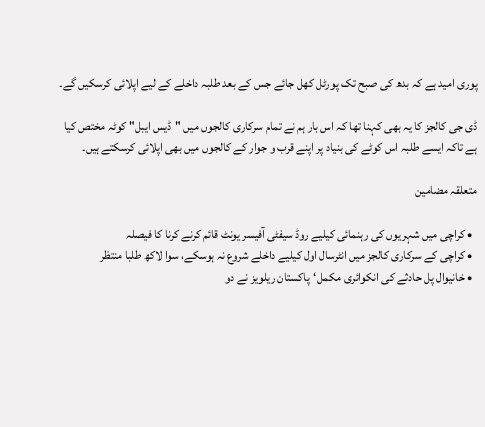پوری امید ہے کہ بدھ کی صبح تک پورٹل کھل جائے جس کے بعد طلبہ داخلے کے لیے اپلائی کرسکیں گے۔

ڈی جی کالجز کا یہ بھی کہنا تھا کہ اس بار ہم نے تمام سرکاری کالجوں میں "ڈیس ایبل" کوٹہ مختص کیا ہے تاکہ ایسے طلبہ اس کوٹے کی بنیاد پر اپنے قرب و جوار کے کالجوں میں بھی اپلائی کرسکتے ہیں۔

متعلقہ مضامین

  • کراچی میں شہریوں کی رہنمائی کیلیے روڈ سیفٹی آفیسر یونٹ قائم کرنے کرنا کا فیصلہ
  • کراچی کے سرکاری کالجز میں انٹرسال اول کیلیے داخلے شروع نہ ہوسکے، سوا لاکھ طلبا منتظر
  • خانیوال پل حادثے کی انکوائری مکمل‘پاکستان ریلویز نے دو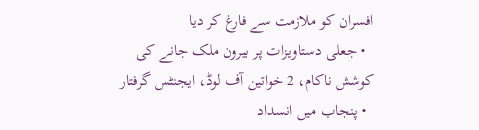افسران کو ملازمت سے فارغ کر دیا
  • جعلی دستاویزات پر بیرون ملک جانے کی کوشش ناکام، 2 خواتین آف لوڈ، ایجنٹس گرفتار
  • پنجاب میں انسداد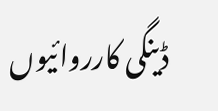ڈینگی کارروائیوں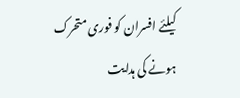کیلئے افسران کو فوری متحرک ہونے کی ہدایت